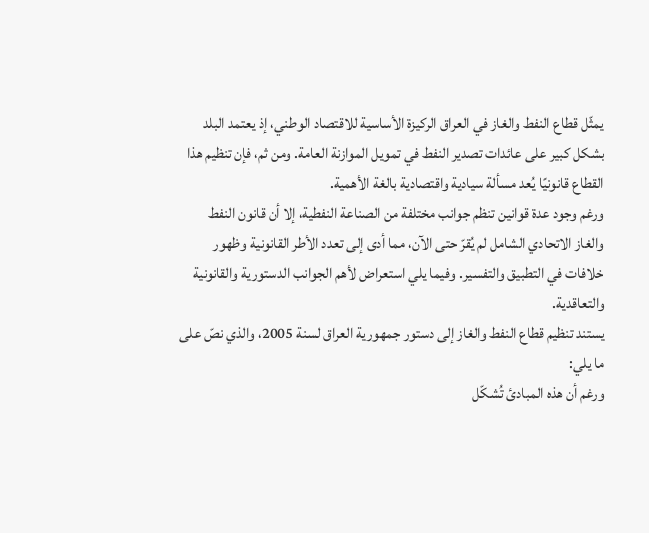يمثّل قطاع النفط والغاز في العراق الركيزة الأساسية للاقتصاد الوطني، إذ يعتمد البلد بشكل كبير على عائدات تصدير النفط في تمويل الموازنة العامة. ومن ثم، فإن تنظيم هذا القطاع قانونيًا يُعد مسألة سيادية واقتصادية بالغة الأهمية.
ورغم وجود عدة قوانين تنظم جوانب مختلفة من الصناعة النفطية، إلا أن قانون النفط والغاز الاتحادي الشامل لم يُقرّ حتى الآن، مما أدى إلى تعدد الأطر القانونية وظهور خلافات في التطبيق والتفسير. وفيما يلي استعراض لأهم الجوانب الدستورية والقانونية والتعاقدية.
يستند تنظيم قطاع النفط والغاز إلى دستور جمهورية العراق لسنة 2005، والذي نصّ على ما يلي:
ورغم أن هذه المبادئ تُشكّل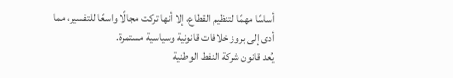أساسًا مهمًا لتنظيم القطاع، إلا أنها تركت مجالًا واسعًا للتفسير، مما أدى إلى بروز خلافات قانونية وسياسية مستمرة.
يُعد قانون شركة النفط الوطنية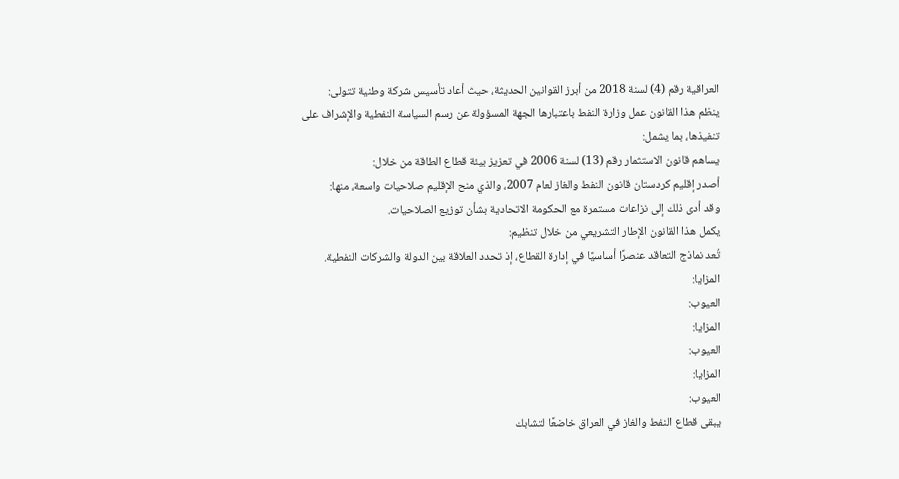العراقية رقم (4) لسنة 2018 من أبرز القوانين الحديثة، حيث أعاد تأسيس شركة وطنية تتولى:
ينظم هذا القانون عمل وزارة النفط باعتبارها الجهة المسؤولة عن رسم السياسة النفطية والإشراف على تنفيذها، بما يشمل:
يساهم قانون الاستثمار رقم (13) لسنة 2006 في تعزيز بيئة قطاع الطاقة من خلال:
أصدر إقليم كردستان قانون النفط والغاز لعام 2007، والذي منح الإقليم صلاحيات واسعة، منها:
وقد أدى ذلك إلى نزاعات مستمرة مع الحكومة الاتحادية بشأن توزيع الصلاحيات.
يكمل هذا القانون الإطار التشريعي من خلال تنظيم:
تُعد نماذج التعاقد عنصرًا أساسيًا في إدارة القطاع، إذ تحدد العلاقة بين الدولة والشركات النفطية.
المزايا:
العيوب:
المزايا:
العيوب:
المزايا:
العيوب:
يبقى قطاع النفط والغاز في العراق خاضعًا لتشابك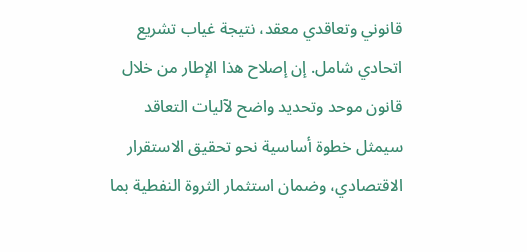قانوني وتعاقدي معقد، نتيجة غياب تشريع اتحادي شامل. إن إصلاح هذا الإطار من خلال قانون موحد وتحديد واضح لآليات التعاقد سيمثل خطوة أساسية نحو تحقيق الاستقرار الاقتصادي، وضمان استثمار الثروة النفطية بما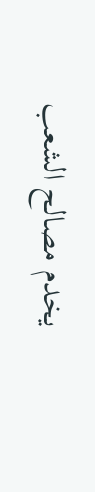يخدم مصالح الشعب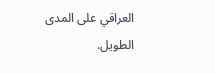العراقي على المدى الطويل.